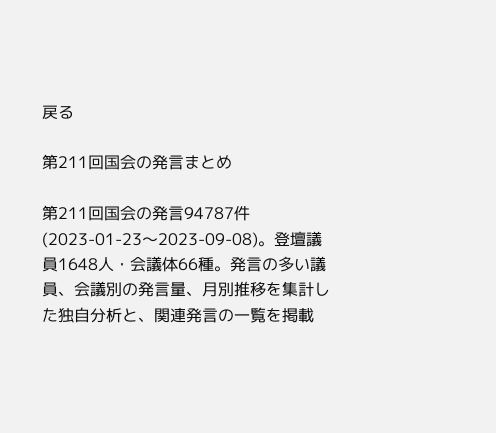戻る

第211回国会の発言まとめ

第211回国会の発言94787件(2023-01-23〜2023-09-08)。登壇議員1648人・会議体66種。発言の多い議員、会議別の発言量、月別推移を集計した独自分析と、関連発言の一覧を掲載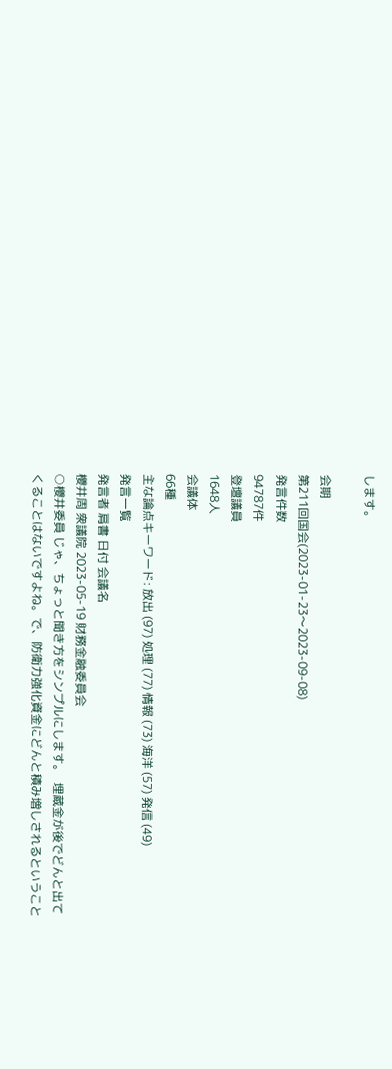します。

会期
第211回国会(2023-01-23〜2023-09-08)
発言件数
94787件
登壇議員
1648人
会議体
66種
主な論点キーワード: 放出 (97) 処理 (77) 情報 (73) 海洋 (57) 発信 (49)
発言一覧
発言者 肩書 日付 会議名
櫻井周 衆議院 2023-05-19 財務金融委員会
○櫻井委員 じゃ、ちょっと聞き方をシンプルにします。  埋蔵金が後でどんと出てくることはないですよね。で、防衛力強化資金にどんと積み増しされるということ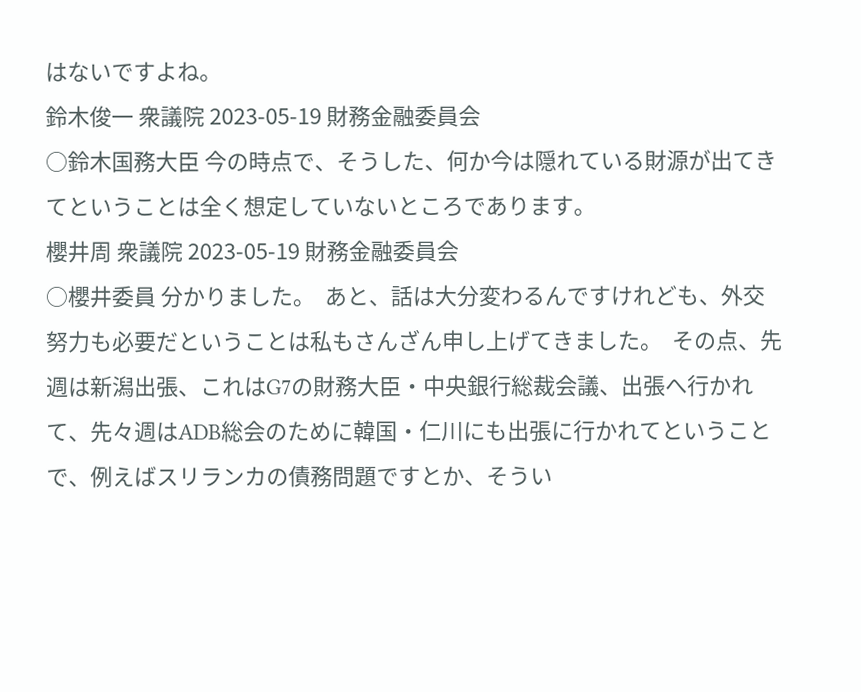はないですよね。
鈴木俊一 衆議院 2023-05-19 財務金融委員会
○鈴木国務大臣 今の時点で、そうした、何か今は隠れている財源が出てきてということは全く想定していないところであります。
櫻井周 衆議院 2023-05-19 財務金融委員会
○櫻井委員 分かりました。  あと、話は大分変わるんですけれども、外交努力も必要だということは私もさんざん申し上げてきました。  その点、先週は新潟出張、これはG7の財務大臣・中央銀行総裁会議、出張へ行かれて、先々週はADB総会のために韓国・仁川にも出張に行かれてということで、例えばスリランカの債務問題ですとか、そうい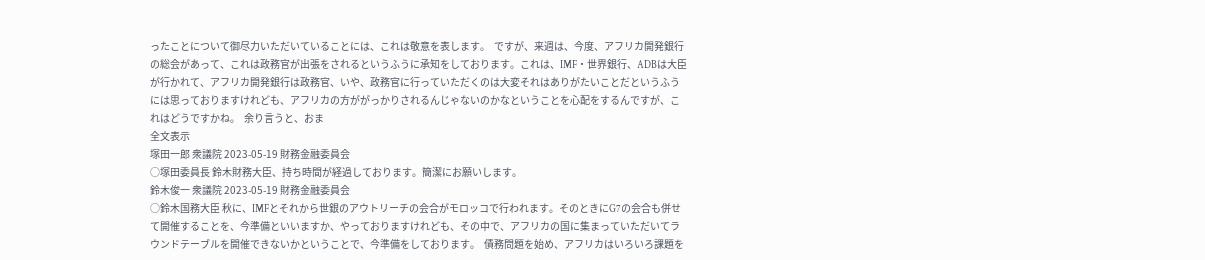ったことについて御尽力いただいていることには、これは敬意を表します。  ですが、来週は、今度、アフリカ開発銀行の総会があって、これは政務官が出張をされるというふうに承知をしております。これは、IMF・世界銀行、ADBは大臣が行かれて、アフリカ開発銀行は政務官、いや、政務官に行っていただくのは大変それはありがたいことだというふうには思っておりますけれども、アフリカの方ががっかりされるんじゃないのかなということを心配をするんですが、これはどうですかね。  余り言うと、おま
全文表示
塚田一郎 衆議院 2023-05-19 財務金融委員会
○塚田委員長 鈴木財務大臣、持ち時間が経過しております。簡潔にお願いします。
鈴木俊一 衆議院 2023-05-19 財務金融委員会
○鈴木国務大臣 秋に、IMFとそれから世銀のアウトリーチの会合がモロッコで行われます。そのときにG7の会合も併せて開催することを、今準備といいますか、やっておりますけれども、その中で、アフリカの国に集まっていただいてラウンドテーブルを開催できないかということで、今準備をしております。  債務問題を始め、アフリカはいろいろ課題を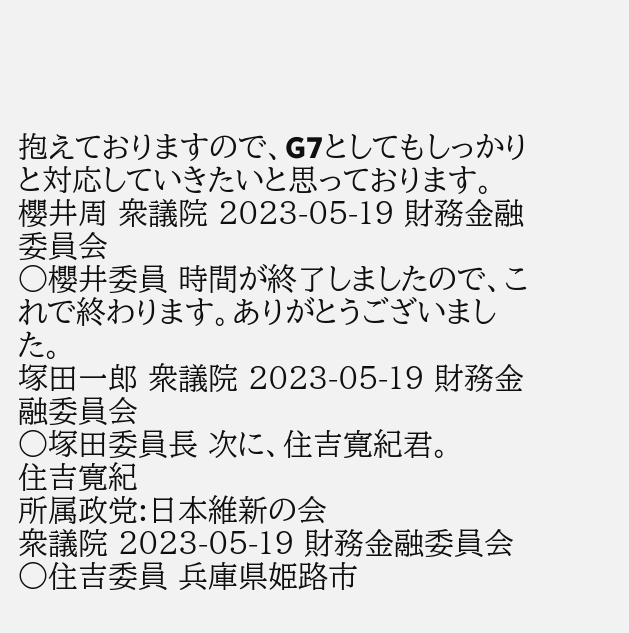抱えておりますので、G7としてもしっかりと対応していきたいと思っております。
櫻井周 衆議院 2023-05-19 財務金融委員会
○櫻井委員 時間が終了しましたので、これで終わります。ありがとうございました。
塚田一郎 衆議院 2023-05-19 財務金融委員会
○塚田委員長 次に、住吉寛紀君。
住吉寛紀
所属政党:日本維新の会
衆議院 2023-05-19 財務金融委員会
○住吉委員 兵庫県姫路市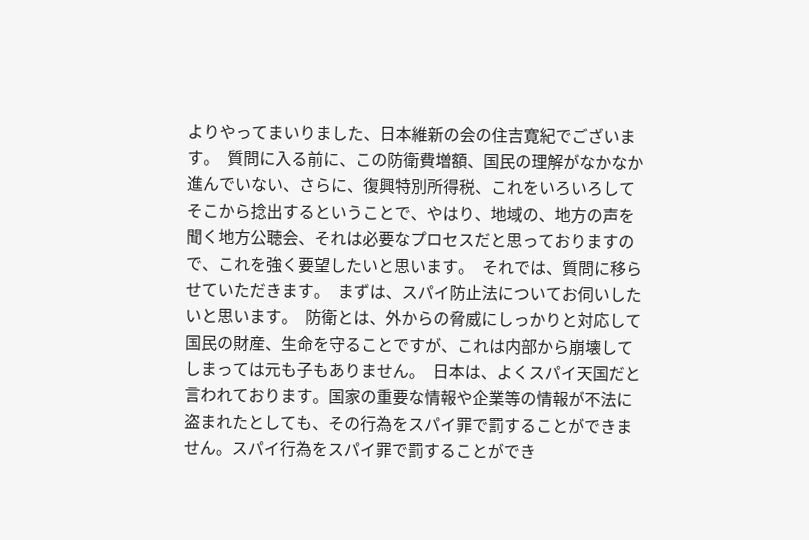よりやってまいりました、日本維新の会の住吉寛紀でございます。  質問に入る前に、この防衛費増額、国民の理解がなかなか進んでいない、さらに、復興特別所得税、これをいろいろしてそこから捻出するということで、やはり、地域の、地方の声を聞く地方公聴会、それは必要なプロセスだと思っておりますので、これを強く要望したいと思います。  それでは、質問に移らせていただきます。  まずは、スパイ防止法についてお伺いしたいと思います。  防衛とは、外からの脅威にしっかりと対応して国民の財産、生命を守ることですが、これは内部から崩壊してしまっては元も子もありません。  日本は、よくスパイ天国だと言われております。国家の重要な情報や企業等の情報が不法に盗まれたとしても、その行為をスパイ罪で罰することができません。スパイ行為をスパイ罪で罰することができ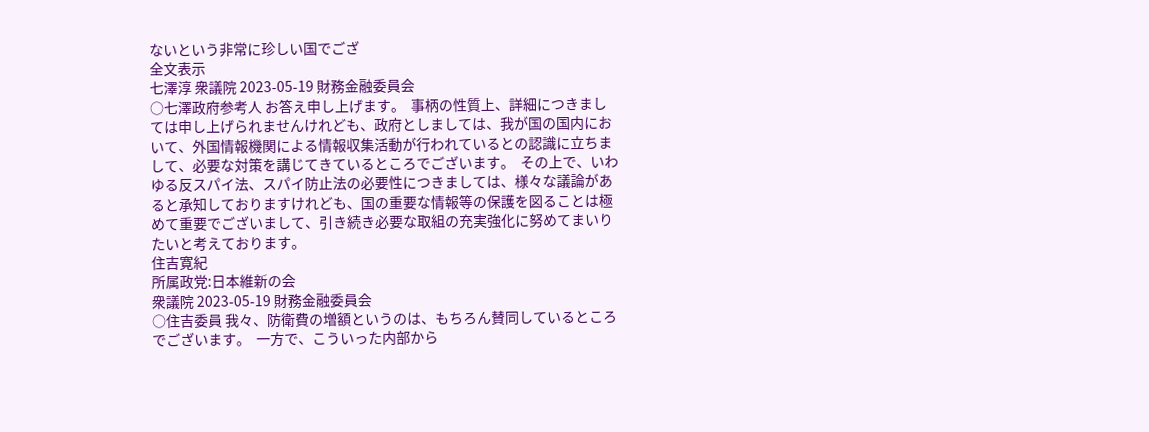ないという非常に珍しい国でござ
全文表示
七澤淳 衆議院 2023-05-19 財務金融委員会
○七澤政府参考人 お答え申し上げます。  事柄の性質上、詳細につきましては申し上げられませんけれども、政府としましては、我が国の国内において、外国情報機関による情報収集活動が行われているとの認識に立ちまして、必要な対策を講じてきているところでございます。  その上で、いわゆる反スパイ法、スパイ防止法の必要性につきましては、様々な議論があると承知しておりますけれども、国の重要な情報等の保護を図ることは極めて重要でございまして、引き続き必要な取組の充実強化に努めてまいりたいと考えております。
住吉寛紀
所属政党:日本維新の会
衆議院 2023-05-19 財務金融委員会
○住吉委員 我々、防衛費の増額というのは、もちろん賛同しているところでございます。  一方で、こういった内部から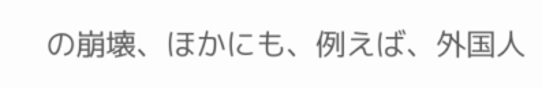の崩壊、ほかにも、例えば、外国人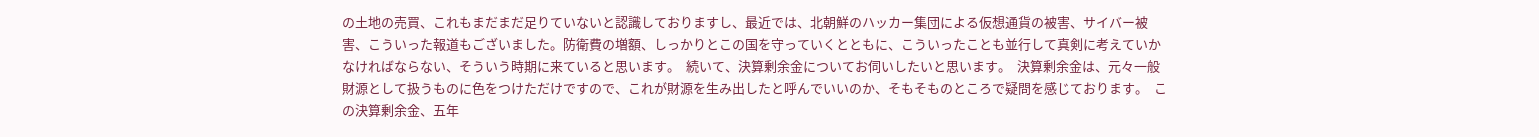の土地の売買、これもまだまだ足りていないと認識しておりますし、最近では、北朝鮮のハッカー集団による仮想通貨の被害、サイバー被害、こういった報道もございました。防衛費の増額、しっかりとこの国を守っていくとともに、こういったことも並行して真剣に考えていかなければならない、そういう時期に来ていると思います。  続いて、決算剰余金についてお伺いしたいと思います。  決算剰余金は、元々一般財源として扱うものに色をつけただけですので、これが財源を生み出したと呼んでいいのか、そもそものところで疑問を感じております。  この決算剰余金、五年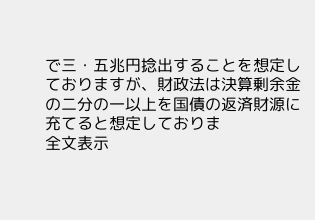で三・五兆円捻出することを想定しておりますが、財政法は決算剰余金の二分の一以上を国債の返済財源に充てると想定しておりま
全文表示